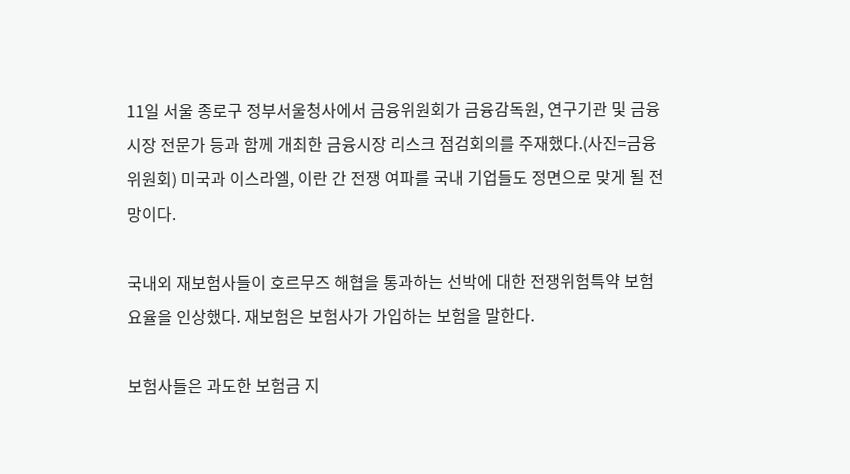11일 서울 종로구 정부서울청사에서 금융위원회가 금융감독원, 연구기관 및 금융시장 전문가 등과 함께 개최한 금융시장 리스크 점검회의를 주재했다.(사진=금융위원회) 미국과 이스라엘, 이란 간 전쟁 여파를 국내 기업들도 정면으로 맞게 될 전망이다.

국내외 재보험사들이 호르무즈 해협을 통과하는 선박에 대한 전쟁위험특약 보험요율을 인상했다. 재보험은 보험사가 가입하는 보험을 말한다.

보험사들은 과도한 보험금 지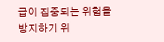급이 집중되는 위험을 방지하기 위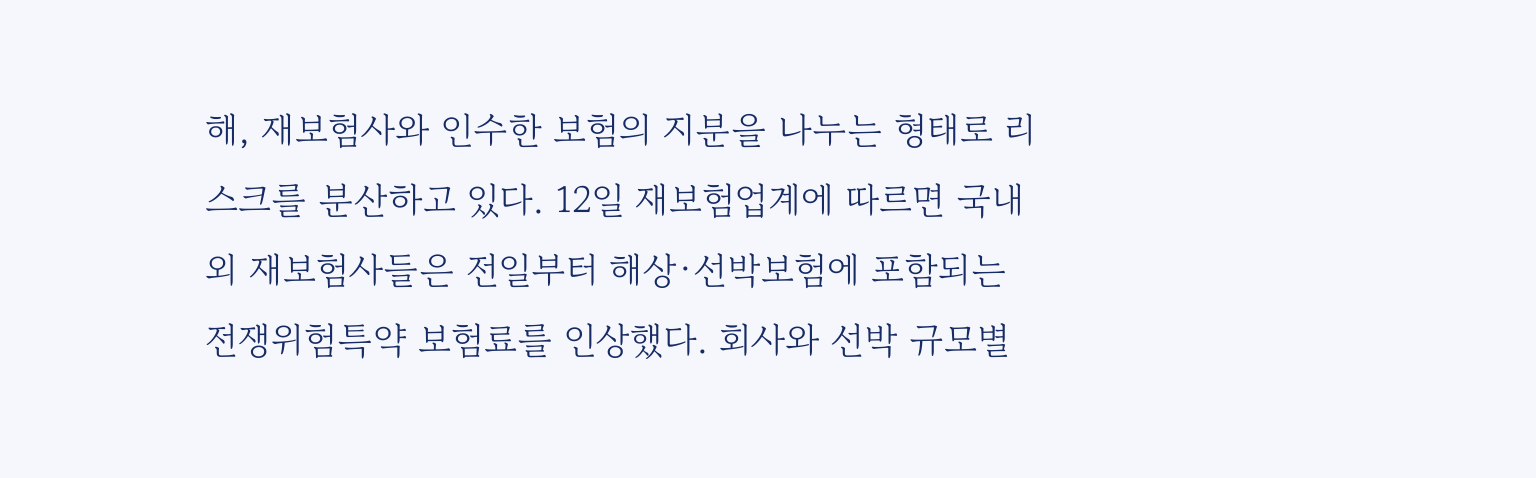해, 재보험사와 인수한 보험의 지분을 나누는 형태로 리스크를 분산하고 있다. 12일 재보험업계에 따르면 국내외 재보험사들은 전일부터 해상·선박보험에 포함되는 전쟁위험특약 보험료를 인상했다. 회사와 선박 규모별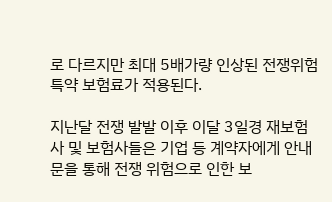로 다르지만 최대 5배가량 인상된 전쟁위험특약 보험료가 적용된다.

지난달 전쟁 발발 이후 이달 3일경 재보험사 및 보험사들은 기업 등 계약자에게 안내문을 통해 전쟁 위험으로 인한 보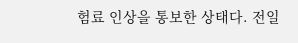험료 인상을 통보한 상태다. 전일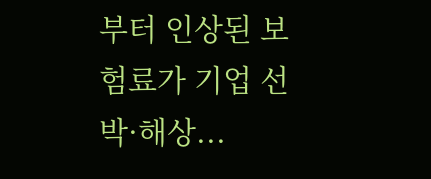부터 인상된 보험료가 기업 선박·해상...